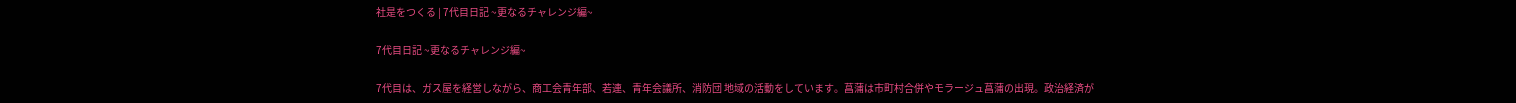社是をつくる | 7代目日記 ~更なるチャレンジ編~

7代目日記 ~更なるチャレンジ編~

7代目は、ガス屋を経営しながら、商工会青年部、若連、青年会議所、消防団 地域の活動をしています。菖蒲は市町村合併やモラージュ菖蒲の出現。政治経済が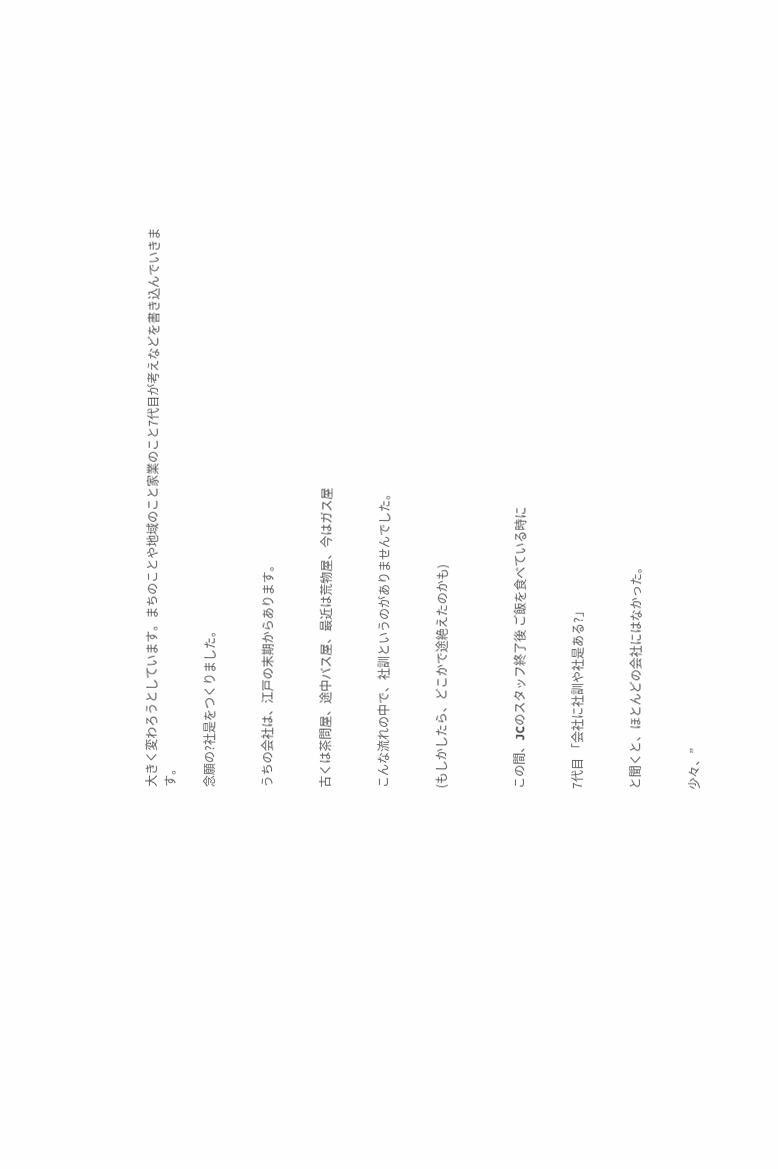大きく変わろうとしています。まちのことや地域のこと家業のこと7代目が考えなどを書き込んでいきます。

念願の?社是をつくりました。


うちの会社は、江戸の末期からあります。


古くは茶問屋、途中バス屋、最近は荒物屋、今はガス屋


こんな流れの中で、社訓というのがありませんでした。


(もしかしたら、どこかで途絶えたのかも)



この間、JCのスタッフ終了後 ご飯を食べている時に


7代目 「会社に社訓や社是ある?」


と聞くと、ほとんどの会社にはなかった。


少々、”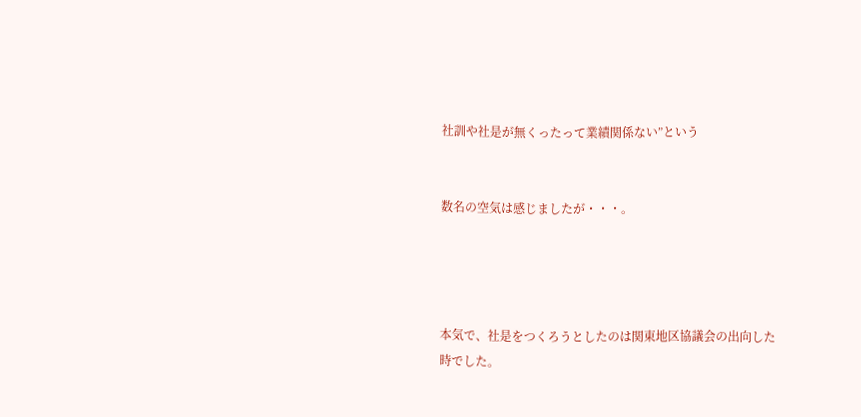社訓や社是が無くったって業績関係ない”という


数名の空気は感じましたが・・・。




本気で、社是をつくろうとしたのは関東地区協議会の出向した時でした。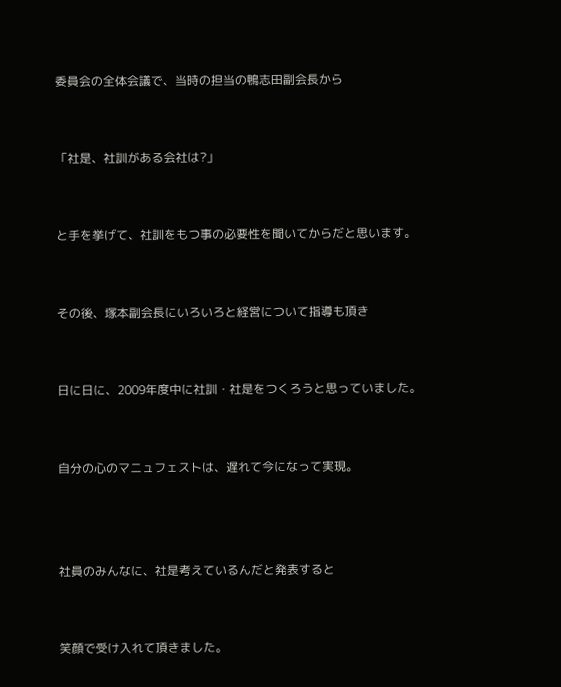委員会の全体会議で、当時の担当の鴨志田副会長から


「社是、社訓がある会社は?」


と手を挙げて、社訓をもつ事の必要性を聞いてからだと思います。


その後、塚本副会長にいろいろと経営について指導も頂き


日に日に、2009年度中に社訓・社是をつくろうと思っていました。


自分の心のマニュフェストは、遅れて今になって実現。



社員のみんなに、社是考えているんだと発表すると


笑顔で受け入れて頂きました。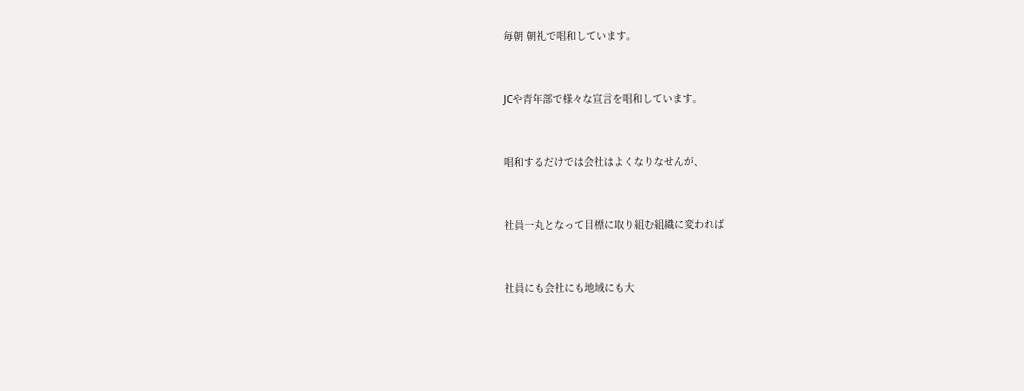毎朝 朝礼で唱和しています。


JCや青年部で様々な宣言を唱和しています。


唱和するだけでは会社はよくなりなせんが、


社員一丸となって目標に取り組む組織に変われば


社員にも会社にも地域にも大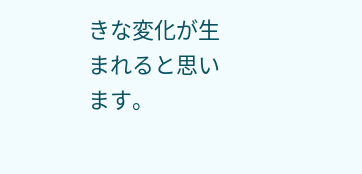きな変化が生まれると思います。